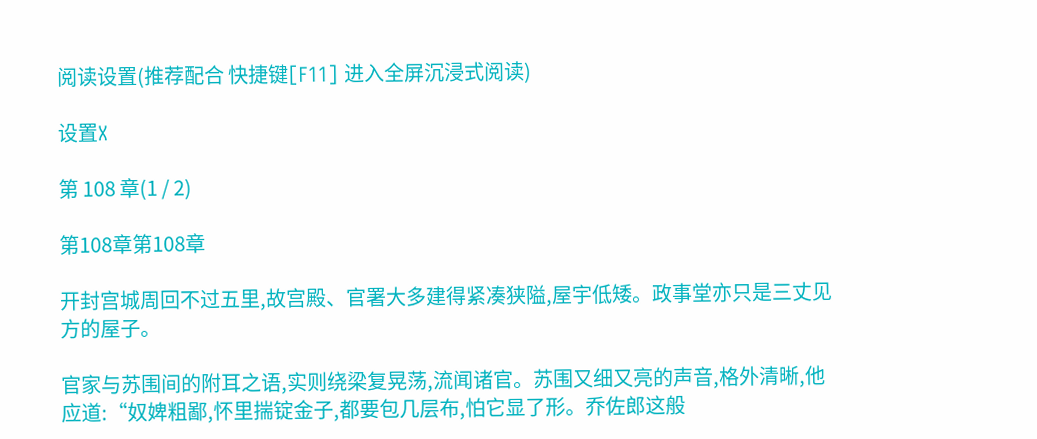阅读设置(推荐配合 快捷键[F11] 进入全屏沉浸式阅读)

设置X

第 108 章(1 / 2)

第108章第108章

开封宫城周回不过五里,故宫殿、官署大多建得紧凑狭隘,屋宇低矮。政事堂亦只是三丈见方的屋子。

官家与苏围间的附耳之语,实则绕梁复晃荡,流闻诸官。苏围又细又亮的声音,格外清晰,他应道:“奴婢粗鄙,怀里揣锭金子,都要包几层布,怕它显了形。乔佐郎这般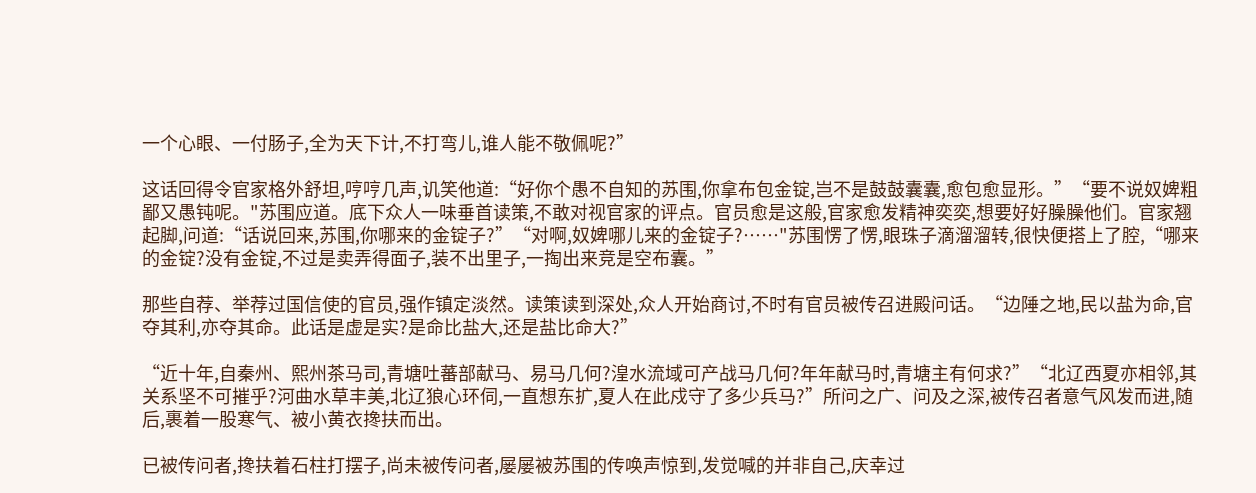一个心眼、一付肠子,全为天下计,不打弯儿,谁人能不敬佩呢?”

这话回得令官家格外舒坦,哼哼几声,讥笑他道:“好你个愚不自知的苏围,你拿布包金锭,岂不是鼓鼓囊囊,愈包愈显形。”“要不说奴婢粗鄙又愚钝呢。"苏围应道。底下众人一味垂首读策,不敢对视官家的评点。官员愈是这般,官家愈发精神奕奕,想要好好臊臊他们。官家翘起脚,问道:“话说回来,苏围,你哪来的金锭子?”“对啊,奴婢哪儿来的金锭子?……"苏围愣了愣,眼珠子滴溜溜转,很快便搭上了腔,“哪来的金锭?没有金锭,不过是卖弄得面子,装不出里子,一掏出来竞是空布囊。”

那些自荐、举荐过国信使的官员,强作镇定淡然。读策读到深处,众人开始商讨,不时有官员被传召进殿问话。“边陲之地,民以盐为命,官夺其利,亦夺其命。此话是虚是实?是命比盐大,还是盐比命大?”

“近十年,自秦州、熙州茶马司,青塘吐蕃部献马、易马几何?湟水流域可产战马几何?年年献马时,青塘主有何求?”“北辽西夏亦相邻,其关系坚不可摧乎?河曲水草丰美,北辽狼心环伺,一直想东扩,夏人在此戍守了多少兵马?”所问之广、问及之深,被传召者意气风发而进,随后,裹着一股寒气、被小黄衣搀扶而出。

已被传问者,搀扶着石柱打摆子,尚未被传问者,屡屡被苏围的传唤声惊到,发觉喊的并非自己,庆幸过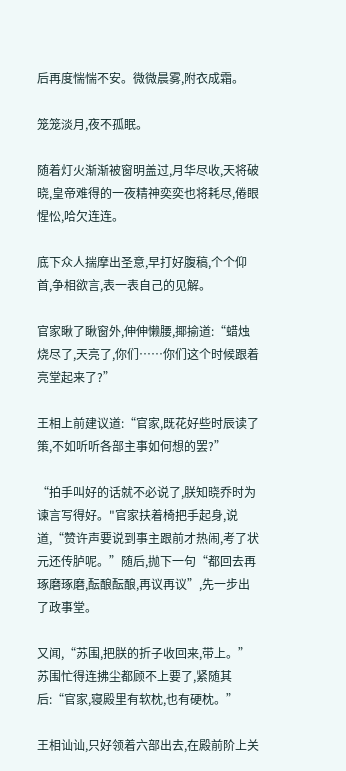后再度惴惴不安。微微晨雾,附衣成霜。

笼笼淡月,夜不孤眠。

随着灯火渐渐被窗明盖过,月华尽收,天将破晓,皇帝难得的一夜精神奕奕也将耗尽,倦眼惺忪,哈欠连连。

底下众人揣摩出圣意,早打好腹稿,个个仰首,争相欲言,表一表自己的见解。

官家瞅了瞅窗外,伸伸懒腰,揶揄道:“蜡烛烧尽了,天亮了,你们……你们这个时候跟着亮堂起来了?”

王相上前建议道:“官家,既花好些时辰读了策,不如听听各部主事如何想的罢?”

“拍手叫好的话就不必说了,朕知晓乔时为谏言写得好。"官家扶着椅把手起身,说道,“赞许声要说到事主跟前才热闹,考了状元还传胪呢。”随后,抛下一句“都回去再琢磨琢磨,酝酿酝酿,再议再议”,先一步出了政事堂。

又闻,“苏围,把朕的折子收回来,带上。”苏围忙得连拂尘都顾不上要了,紧随其后:“官家,寝殿里有软枕,也有硬枕。”

王相讪讪,只好领着六部出去,在殿前阶上关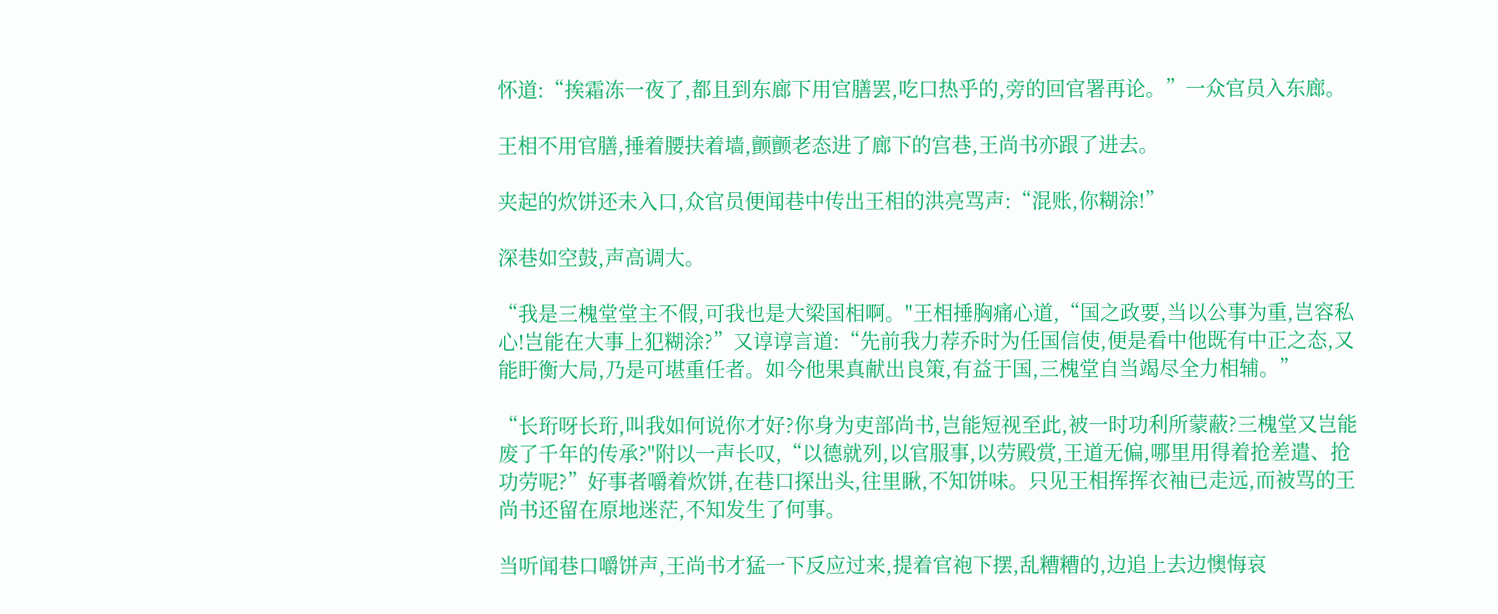怀道:“挨霜冻一夜了,都且到东廊下用官膳罢,吃口热乎的,旁的回官署再论。”一众官员入东廊。

王相不用官膳,捶着腰扶着墙,颤颤老态进了廊下的宫巷,王尚书亦跟了进去。

夹起的炊饼还未入口,众官员便闻巷中传出王相的洪亮骂声:“混账,你糊涂!”

深巷如空鼓,声高调大。

“我是三槐堂堂主不假,可我也是大梁国相啊。"王相捶胸痛心道,“国之政要,当以公事为重,岂容私心!岂能在大事上犯糊涂?”又谆谆言道:“先前我力荐乔时为任国信使,便是看中他既有中正之态,又能盱衡大局,乃是可堪重任者。如今他果真献出良策,有益于国,三槐堂自当竭尽全力相辅。”

“长珩呀长珩,叫我如何说你才好?你身为吏部尚书,岂能短视至此,被一时功利所蒙蔽?三槐堂又岂能废了千年的传承?"附以一声长叹,“以德就列,以官服事,以劳殿赏,王道无偏,哪里用得着抢差遣、抢功劳呢?”好事者嚼着炊饼,在巷口探出头,往里瞅,不知饼味。只见王相挥挥衣袖已走远,而被骂的王尚书还留在原地迷茫,不知发生了何事。

当听闻巷口嚼饼声,王尚书才猛一下反应过来,提着官袍下摆,乱糟糟的,边追上去边懊悔哀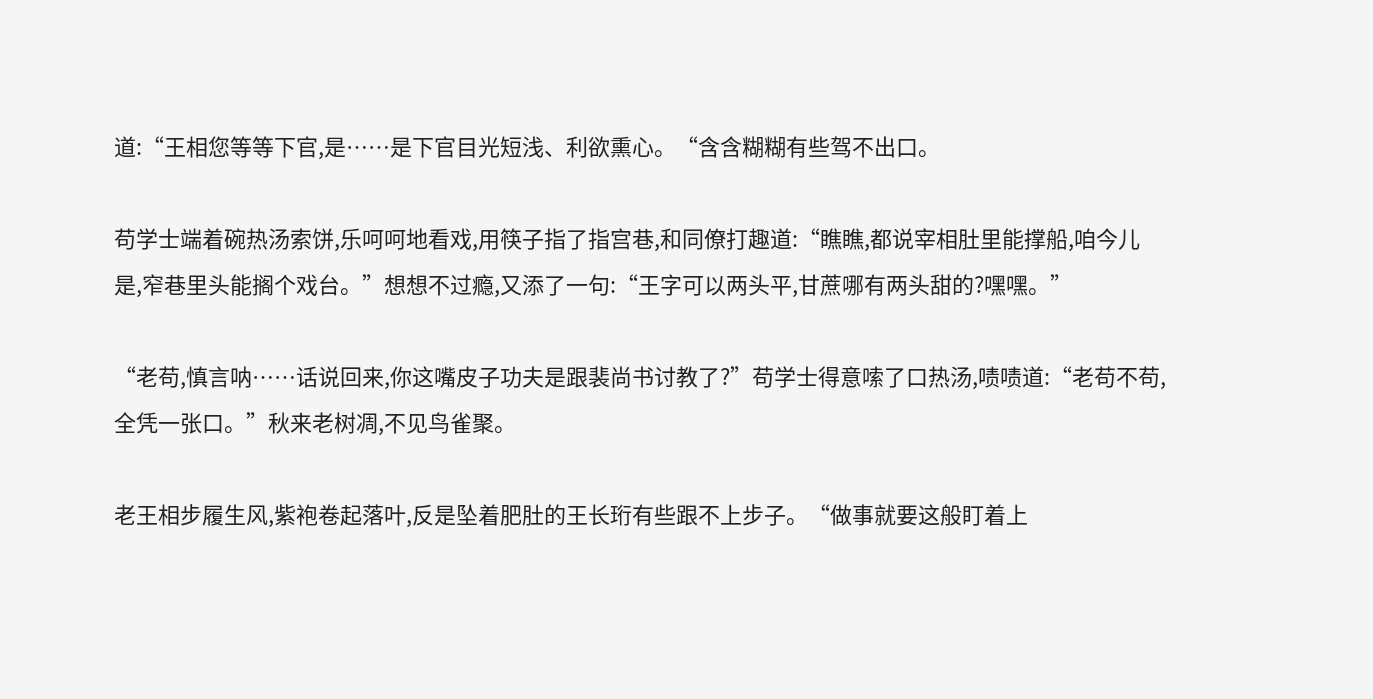道:“王相您等等下官,是……是下官目光短浅、利欲熏心。“含含糊糊有些驾不出口。

苟学士端着碗热汤索饼,乐呵呵地看戏,用筷子指了指宫巷,和同僚打趣道:“瞧瞧,都说宰相肚里能撑船,咱今儿是,窄巷里头能搁个戏台。”想想不过瘾,又添了一句:“王字可以两头平,甘蔗哪有两头甜的?嘿嘿。”

“老苟,慎言呐……话说回来,你这嘴皮子功夫是跟裴尚书讨教了?”苟学士得意嗦了口热汤,啧啧道:“老苟不苟,全凭一张口。”秋来老树凋,不见鸟雀聚。

老王相步履生风,紫袍卷起落叶,反是坠着肥肚的王长珩有些跟不上步子。“做事就要这般盯着上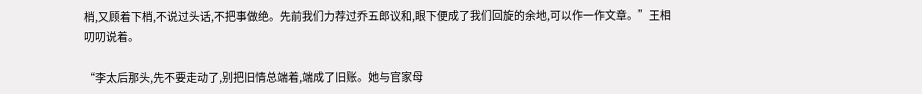梢,又顾着下梢,不说过头话,不把事做绝。先前我们力荐过乔五郎议和,眼下便成了我们回旋的余地,可以作一作文章。”王相叨叨说着。

“李太后那头,先不要走动了,别把旧情总端着,端成了旧账。她与官家母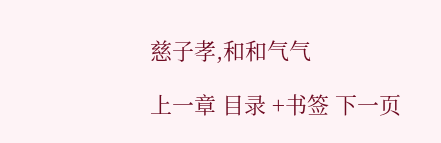慈子孝,和和气气

上一章 目录 +书签 下一页